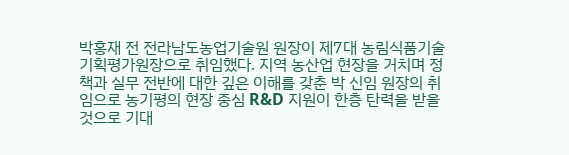박홍재 전 전라남도농업기술원 원장이 제7대 농림식품기술기획평가원장으로 취임했다. 지역 농산업 현장을 거치며 정책과 실무 전반에 대한 깊은 이해를 갖춘 박 신임 원장의 취임으로 농기평의 현장 중심 R&D 지원이 한층 탄력을 받을 것으로 기대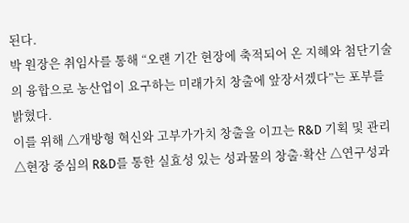된다.
박 원장은 취임사를 통해 “오랜 기간 현장에 축적되어 온 지혜와 첨단기술의 융합으로 농산업이 요구하는 미래가치 창출에 앞장서겠다”는 포부를 밝혔다.
이를 위해 △개방형 혁신와 고부가가치 창출을 이끄는 R&D 기획 및 관리 △현장 중심의 R&D를 통한 실효성 있는 성과물의 창출·확산 △연구성과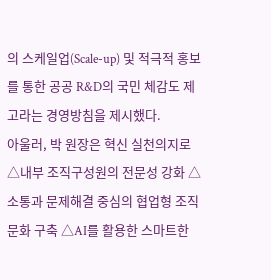의 스케일업(Scale-up) 및 적극적 홍보를 통한 공공 R&D의 국민 체감도 제고라는 경영방침을 제시했다.
아울러, 박 원장은 혁신 실천의지로 △내부 조직구성원의 전문성 강화 △소통과 문제해결 중심의 협업형 조직문화 구축 △AI를 활용한 스마트한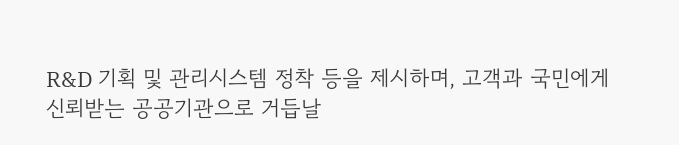R&D 기획 및 관리시스템 정착 등을 제시하며, 고객과 국민에게 신뢰받는 공공기관으로 거듭날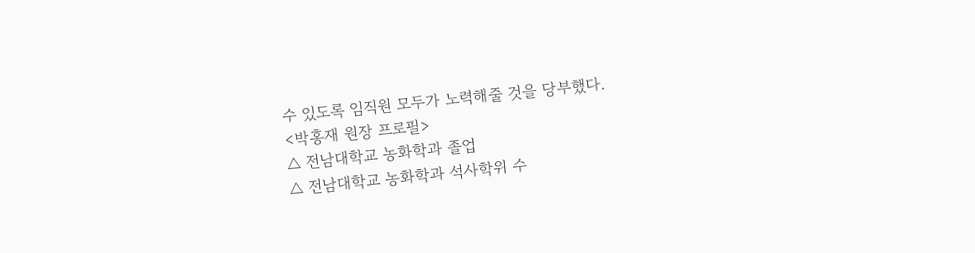수 있도록 임직원 모두가 노력해줄 것을 당부했다.
<박홍재 원장 프로필>
△ 전남대학교 농화학과 졸업
△ 전남대학교 농화학과 석사학위 수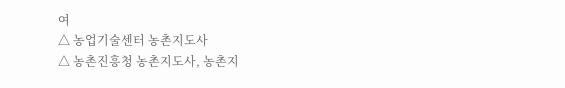여
△ 농업기술센터 농촌지도사
△ 농촌진흥청 농촌지도사, 농촌지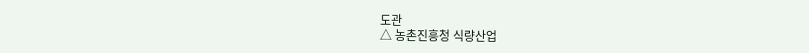도관
△ 농촌진흥청 식량산업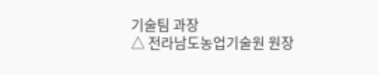기술팀 과장
△ 전라남도농업기술원 원장